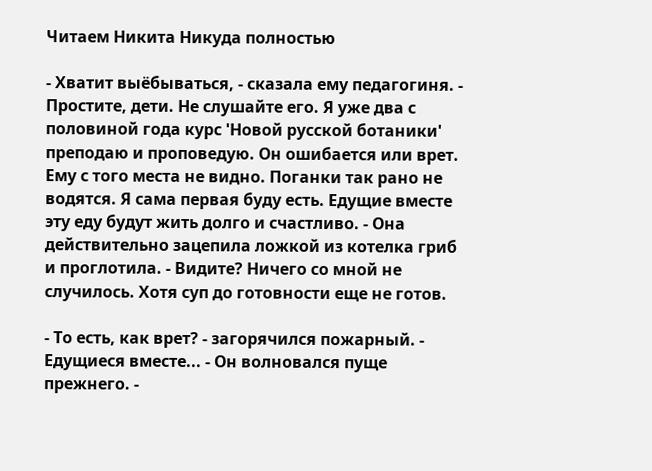Читаем Никита Никуда полностью

- Хватит выёбываться, - сказала ему педагогиня. - Простите, дети. Не слушайте его. Я уже два с половиной года курс 'Новой русской ботаники' преподаю и проповедую. Он ошибается или врет. Ему с того места не видно. Поганки так рано не водятся. Я сама первая буду есть. Едущие вместе эту еду будут жить долго и счастливо. - Она действительно зацепила ложкой из котелка гриб и проглотила. - Видите? Ничего со мной не случилось. Хотя суп до готовности еще не готов.

- То есть, как врет? - загорячился пожарный. - Едущиеся вместе... - Он волновался пуще прежнего. -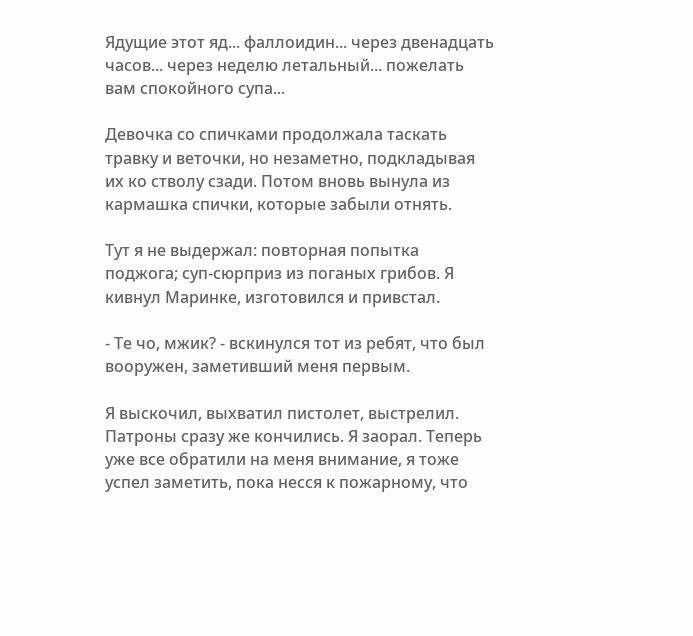Ядущие этот яд... фаллоидин... через двенадцать часов... через неделю летальный... пожелать вам спокойного супа...

Девочка со спичками продолжала таскать травку и веточки, но незаметно, подкладывая их ко стволу сзади. Потом вновь вынула из кармашка спички, которые забыли отнять.

Тут я не выдержал: повторная попытка поджога; суп-сюрприз из поганых грибов. Я кивнул Маринке, изготовился и привстал.

- Те чо, мжик? - вскинулся тот из ребят, что был вооружен, заметивший меня первым.

Я выскочил, выхватил пистолет, выстрелил. Патроны сразу же кончились. Я заорал. Теперь уже все обратили на меня внимание, я тоже успел заметить, пока несся к пожарному, что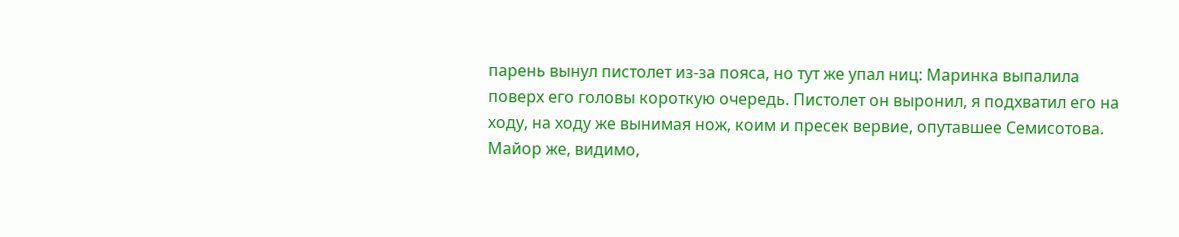парень вынул пистолет из-за пояса, но тут же упал ниц: Маринка выпалила поверх его головы короткую очередь. Пистолет он выронил, я подхватил его на ходу, на ходу же вынимая нож, коим и пресек вервие, опутавшее Семисотова. Майор же, видимо,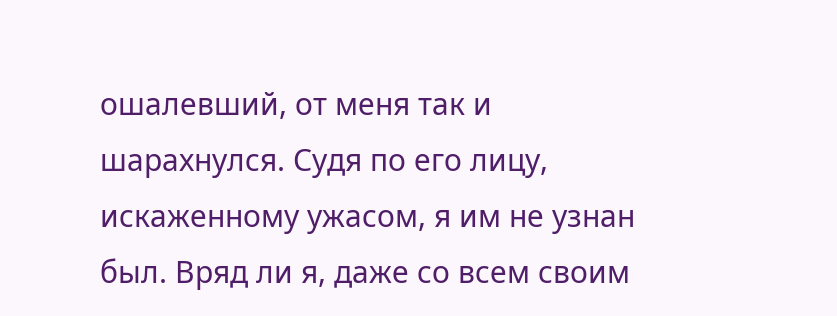ошалевший, от меня так и шарахнулся. Судя по его лицу, искаженному ужасом, я им не узнан был. Вряд ли я, даже со всем своим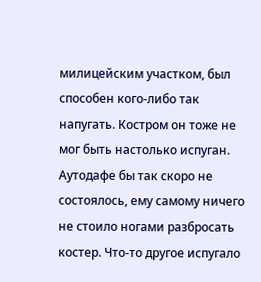милицейским участком, был способен кого-либо так напугать. Костром он тоже не мог быть настолько испуган. Аутодафе бы так скоро не состоялось, ему самому ничего не стоило ногами разбросать костер. Что-то другое испугало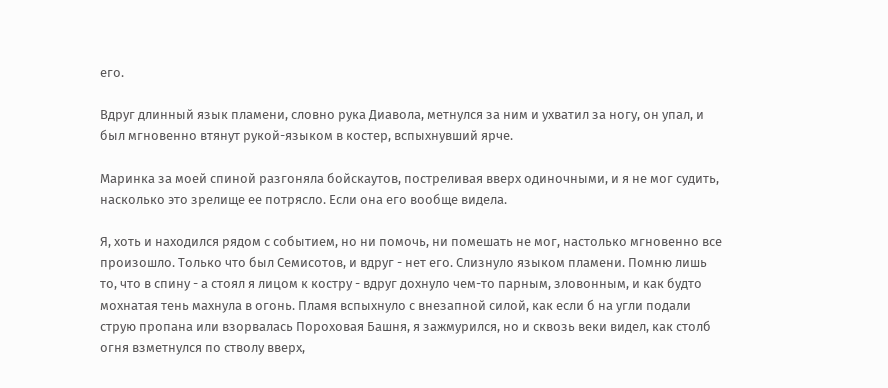его.

Вдруг длинный язык пламени, словно рука Диавола, метнулся за ним и ухватил за ногу, он упал, и был мгновенно втянут рукой-языком в костер, вспыхнувший ярче.

Маринка за моей спиной разгоняла бойскаутов, постреливая вверх одиночными, и я не мог судить, насколько это зрелище ее потрясло. Если она его вообще видела.

Я, хоть и находился рядом с событием, но ни помочь, ни помешать не мог, настолько мгновенно все произошло. Только что был Семисотов, и вдруг - нет его. Слизнуло языком пламени. Помню лишь то, что в спину - а стоял я лицом к костру - вдруг дохнуло чем-то парным, зловонным, и как будто мохнатая тень махнула в огонь. Пламя вспыхнуло с внезапной силой, как если б на угли подали струю пропана или взорвалась Пороховая Башня, я зажмурился, но и сквозь веки видел, как столб огня взметнулся по стволу вверх,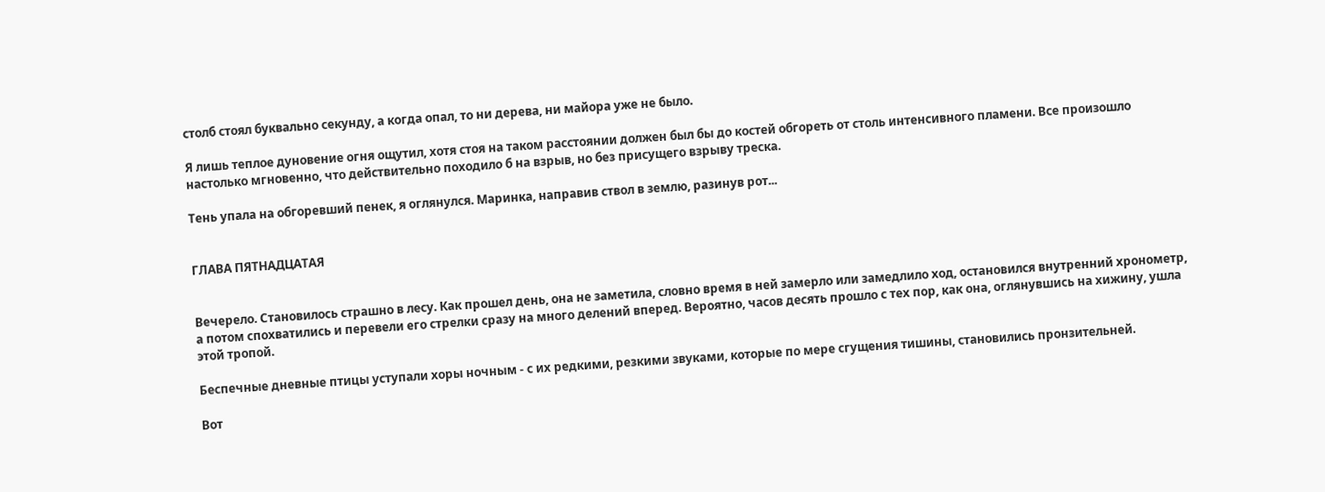столб стоял буквально секунду, а когда опал, то ни дерева, ни майора уже не было.

Я лишь теплое дуновение огня ощутил, хотя стоя на таком расстоянии должен был бы до костей обгореть от столь интенсивного пламени. Все произошло настолько мгновенно, что действительно походило б на взрыв, но без присущего взрыву треска.

Тень упала на обгоревший пенек, я оглянулся. Маринка, направив ствол в землю, разинув рот...


ГЛАВА ПЯТНАДЦАТАЯ


Вечерело. Становилось страшно в лесу. Как прошел день, она не заметила, словно время в ней замерло или замедлило ход, остановился внутренний хронометр, а потом спохватились и перевели его стрелки сразу на много делений вперед. Вероятно, часов десять прошло с тех пор, как она, оглянувшись на хижину, ушла этой тропой.

Беспечные дневные птицы уступали хоры ночным - с их редкими, резкими звуками, которые по мере сгущения тишины, становились пронзительней.

Вот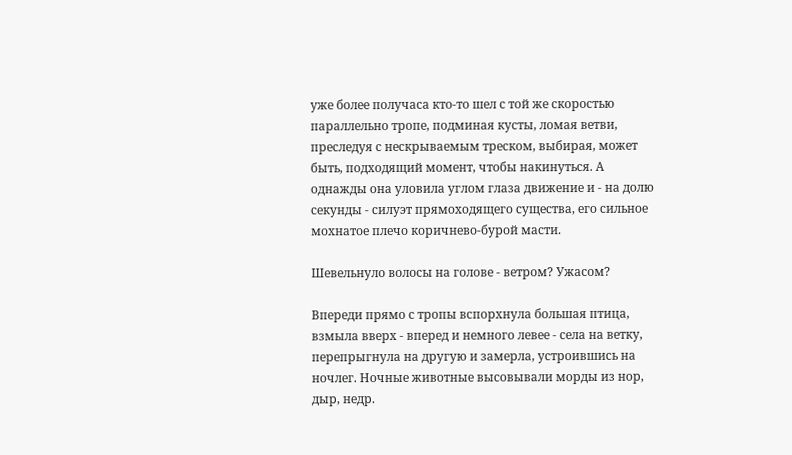уже более получаса кто-то шел с той же скоростью параллельно тропе, подминая кусты, ломая ветви, преследуя с нескрываемым треском, выбирая, может быть, подходящий момент, чтобы накинуться. А однажды она уловила углом глаза движение и - на долю секунды - силуэт прямоходящего существа, его сильное мохнатое плечо коричнево-бурой масти.

Шевельнуло волосы на голове - ветром? Ужасом?

Впереди прямо с тропы вспорхнула большая птица, взмыла вверх - вперед и немного левее - села на ветку, перепрыгнула на другую и замерла, устроившись на ночлег. Ночные животные высовывали морды из нор, дыр, недр.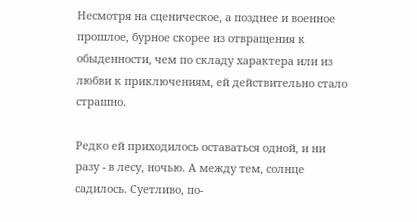Несмотря на сценическое, а позднее и военное прошлое, бурное скорее из отвращения к обыденности, чем по складу характера или из любви к приключениям, ей действительно стало страшно.

Редко ей приходилось оставаться одной, и ни разу - в лесу, ночью. А между тем, солнце садилось. Суетливо, по-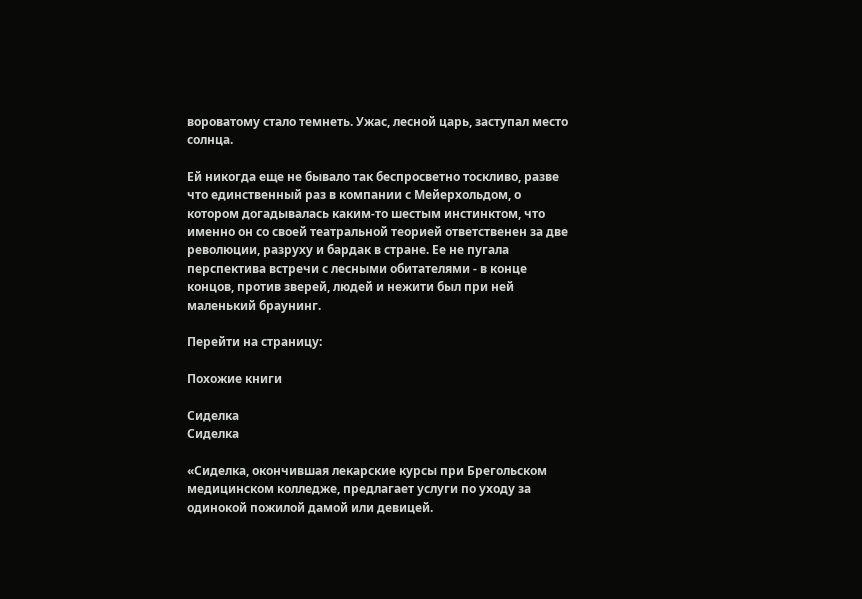вороватому стало темнеть. Ужас, лесной царь, заступал место солнца.

Ей никогда еще не бывало так беспросветно тоскливо, разве что единственный раз в компании с Мейерхольдом, о котором догадывалась каким-то шестым инстинктом, что именно он со своей театральной теорией ответственен за две революции, разруху и бардак в стране. Ее не пугала перспектива встречи с лесными обитателями - в конце концов, против зверей, людей и нежити был при ней маленький браунинг.

Перейти на страницу:

Похожие книги

Сиделка
Сиделка

«Сиделка, окончившая лекарские курсы при Брегольском медицинском колледже, предлагает услуги по уходу за одинокой пожилой дамой или девицей.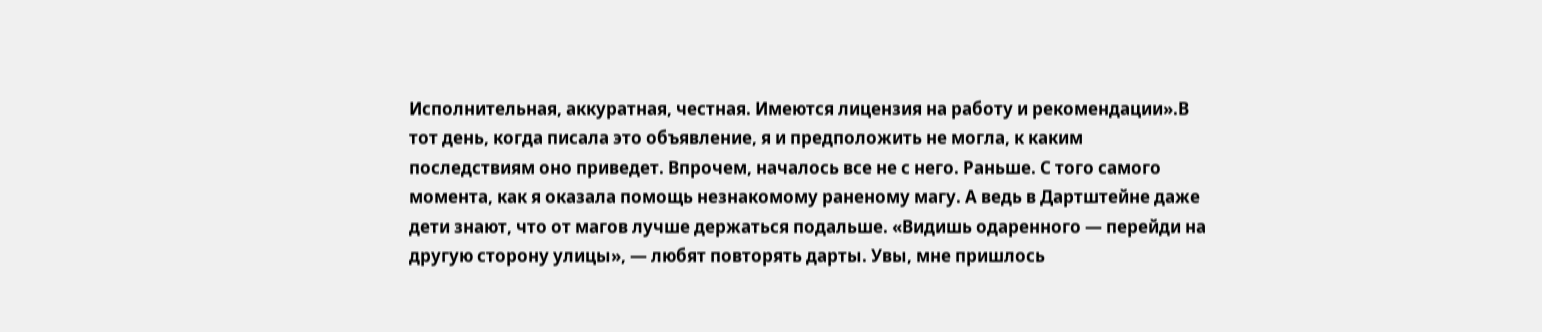Исполнительная, аккуратная, честная. Имеются лицензия на работу и рекомендации».В тот день, когда писала это объявление, я и предположить не могла, к каким последствиям оно приведет. Впрочем, началось все не с него. Раньше. С того самого момента, как я оказала помощь незнакомому раненому магу. А ведь в Дартштейне даже дети знают, что от магов лучше держаться подальше. «Видишь одаренного — перейди на другую сторону улицы», — любят повторять дарты. Увы, мне пришлось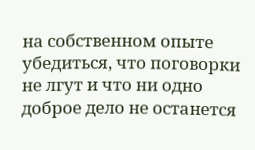на собственном опыте убедиться, что поговорки не лгут и что ни одно доброе дело не останется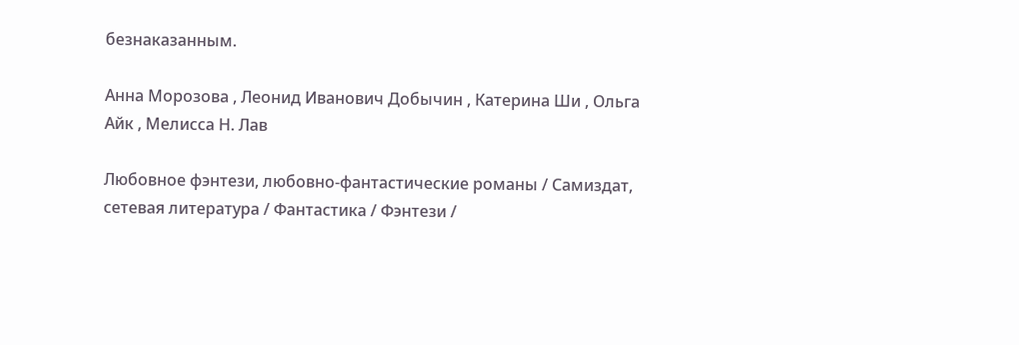безнаказанным.

Анна Морозова , Леонид Иванович Добычин , Катерина Ши , Ольга Айк , Мелисса Н. Лав

Любовное фэнтези, любовно-фантастические романы / Самиздат, сетевая литература / Фантастика / Фэнтези /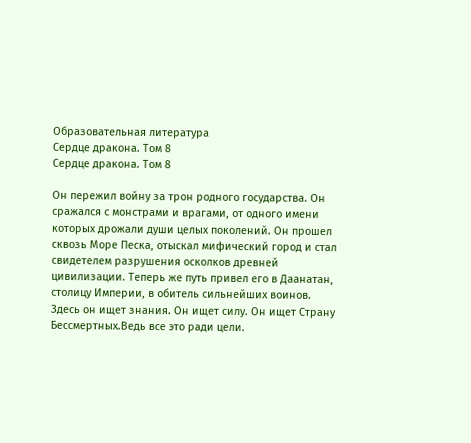Образовательная литература
Сердце дракона. Том 8
Сердце дракона. Том 8

Он пережил войну за трон родного государства. Он сражался с монстрами и врагами, от одного имени которых дрожали души целых поколений. Он прошел сквозь Море Песка, отыскал мифический город и стал свидетелем разрушения осколков древней цивилизации. Теперь же путь привел его в Даанатан, столицу Империи, в обитель сильнейших воинов. Здесь он ищет знания. Он ищет силу. Он ищет Страну Бессмертных.Ведь все это ради цели.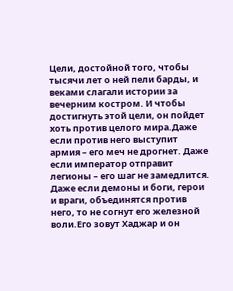Цели, достойной того, чтобы тысячи лет о ней пели барды, и веками слагали истории за вечерним костром. И чтобы достигнуть этой цели, он пойдет хоть против целого мира.Даже если против него выступит армия – его меч не дрогнет. Даже если император отправит легионы – его шаг не замедлится. Даже если демоны и боги, герои и враги, объединятся против него, то не согнут его железной воли.Его зовут Хаджар и он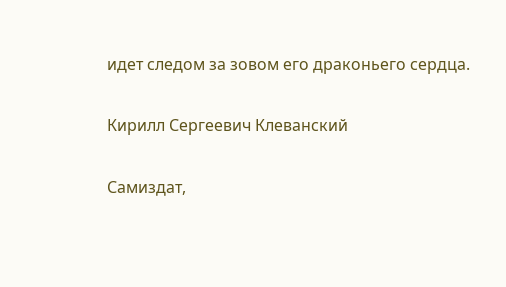идет следом за зовом его драконьего сердца.

Кирилл Сергеевич Клеванский

Самиздат,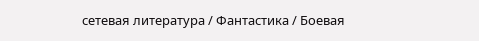сетевая литература / Фантастика / Боевая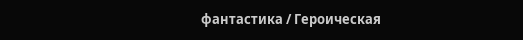фантастика / Героическая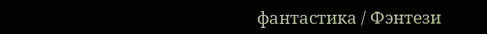фантастика / Фэнтези